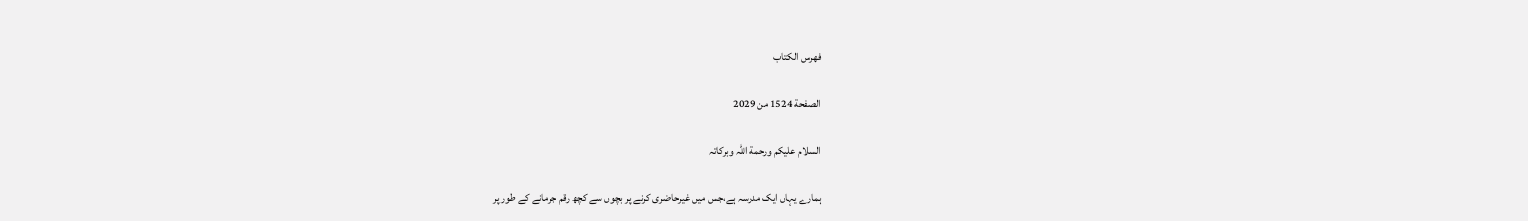فهرس الكتاب

الصفحة 1524 من 2029

السلام علیکم ورحمة اللہ وبرکاتہ

ہمارے یہاں ایک مدرسہ ہے،جس میں غیرحاضری کرنے پر بچوں سے کچھ رقم جرمانے کے طور پر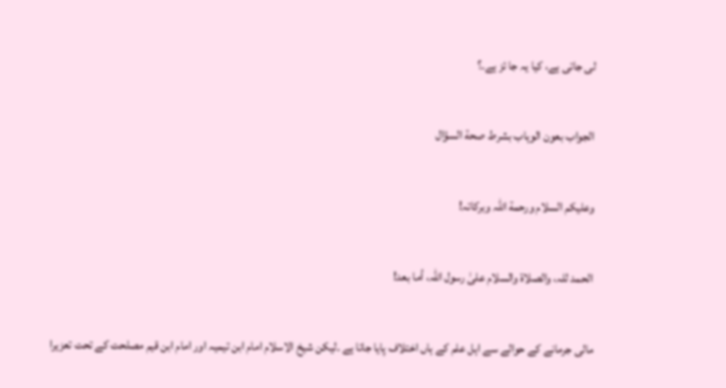لی جاتی ہے، کیا یہ جا ئز ہے۔؟

الجواب بعون الوہاب بشرط صحة السؤال

وعلیکم السلام ورحمة اللہ وبرکاتہ!

الحمد للہ، والصلاة والسلام علیٰ رسول اللہ، أما بعد!

مالی جرمانے کے حوالے سے اہل علم کے ہاں اختلاف پایا جاتا ہے ۔لیکن شیخ الاسلام امام ابن تیمیہ اور امام ابن قیم مصلحت کے تحت تعزیرا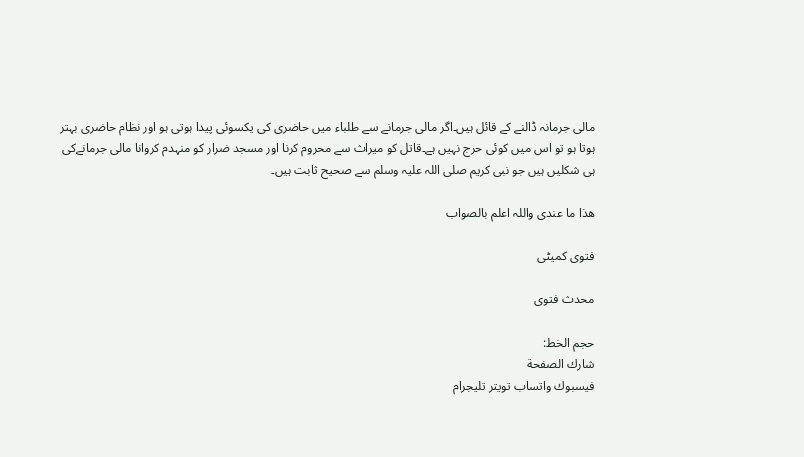مالی جرمانہ ڈالنے کے قائل ہیں۔اگر مالی جرمانے سے طلباء میں حاضری کی یکسوئی پیدا ہوتی ہو اور نظام حاضری بہتر ہوتا ہو تو اس میں کوئی حرج نہیں ہے۔قاتل کو میراث سے محروم کرنا اور مسجد ضرار کو منہدم کروانا مالی جرمانےکی ہی شکلیں ہیں جو نبی کریم صلی اللہ علیہ وسلم سے صحیح ثابت ہیں۔

ھذا ما عندی واللہ اعلم بالصواب

فتوی کمیٹی

محدث فتوی

حجم الخط:
شارك الصفحة
فيسبوك واتساب تويتر تليجرام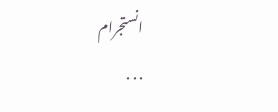انستجرام
. . .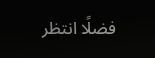فضلًا انتظر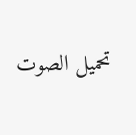تحميل الصوت